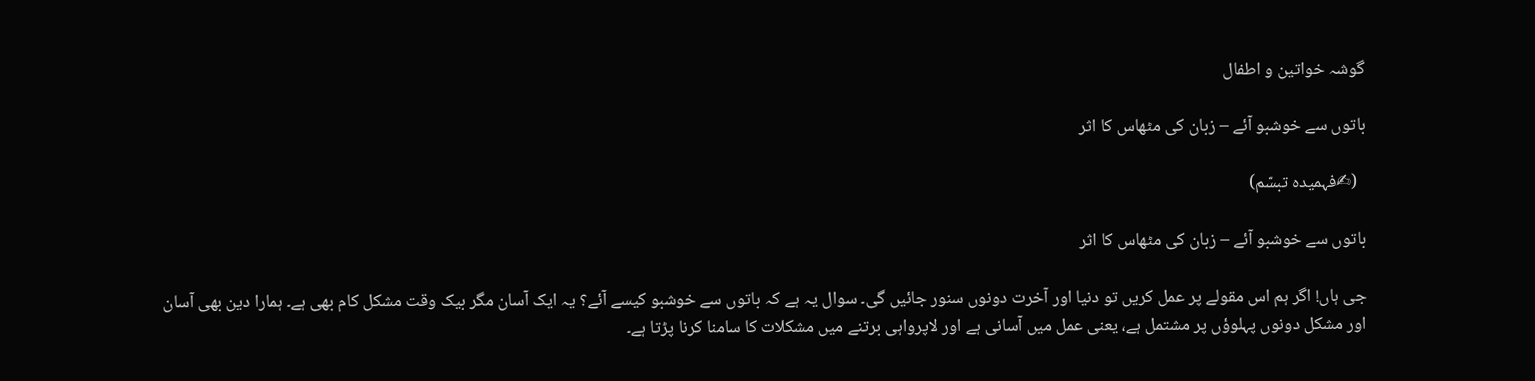گوشہ خواتین و اطفال

باتوں سے خوشبو آئے – زبان کی مٹھاس کا اثر

  (✍فہمیدہ تبسّم)

باتوں سے خوشبو آئے – زبان کی مٹھاس کا اثر

جی ہاں! اگر ہم اس مقولے پر عمل کریں تو دنیا اور آخرت دونوں سنور جائیں گی۔ سوال یہ ہے کہ باتوں سے خوشبو کیسے آئے؟ یہ ایک آسان مگر بیک وقت مشکل کام بھی ہے۔ ہمارا دین بھی آسان اور مشکل دونوں پہلوؤں پر مشتمل ہے، یعنی عمل میں آسانی ہے اور لاپرواہی برتنے میں مشکلات کا سامنا کرنا پڑتا ہے۔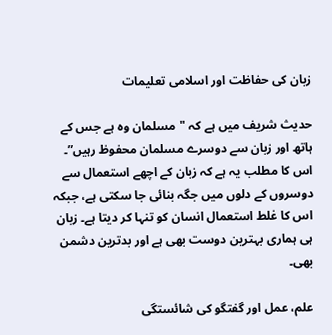زبان کی حفاظت اور اسلامی تعلیمات

حدیث شریف میں ہے کہ "مسلمان وہ ہے جس کے ہاتھ اور زبان سے دوسرے مسلمان محفوظ رہیں”۔ اس کا مطلب یہ ہے کہ زبان کے اچھے استعمال سے دوسروں کے دلوں میں جگہ بنائی جا سکتی ہے، جبکہ اس کا غلط استعمال انسان کو تنہا کر دیتا ہے۔ زبان ہی ہماری بہترین دوست بھی ہے اور بدترین دشمن بھی۔

علم، عمل اور گفتگو کی شائستگی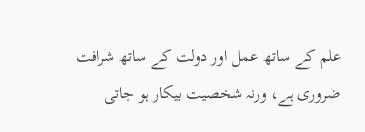علم کے ساتھ عمل اور دولت کے ساتھ شرافت ضروری ہے، ورنہ شخصیت بیکار ہو جاتی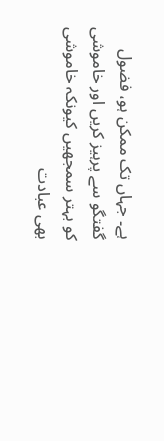ہے۔ جہاں تک ممکن ہو، فضول گفتگو سے پرہیز کریں اور خاموشی کو بہتر سمجھیں کیونکہ خاموشی بھی عبادت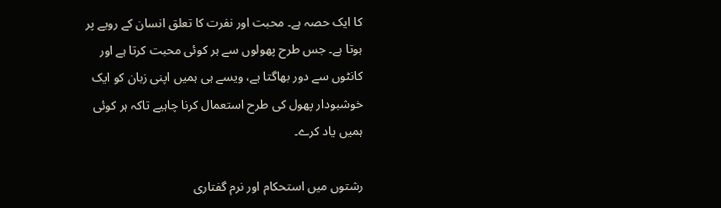کا ایک حصہ ہے۔ محبت اور نفرت کا تعلق انسان کے رویے پر ہوتا ہے۔ جس طرح پھولوں سے ہر کوئی محبت کرتا ہے اور کانٹوں سے دور بھاگتا ہے، ویسے ہی ہمیں اپنی زبان کو ایک خوشبودار پھول کی طرح استعمال کرنا چاہیے تاکہ ہر کوئی ہمیں یاد کرے۔

رشتوں میں استحکام اور نرم گفتاری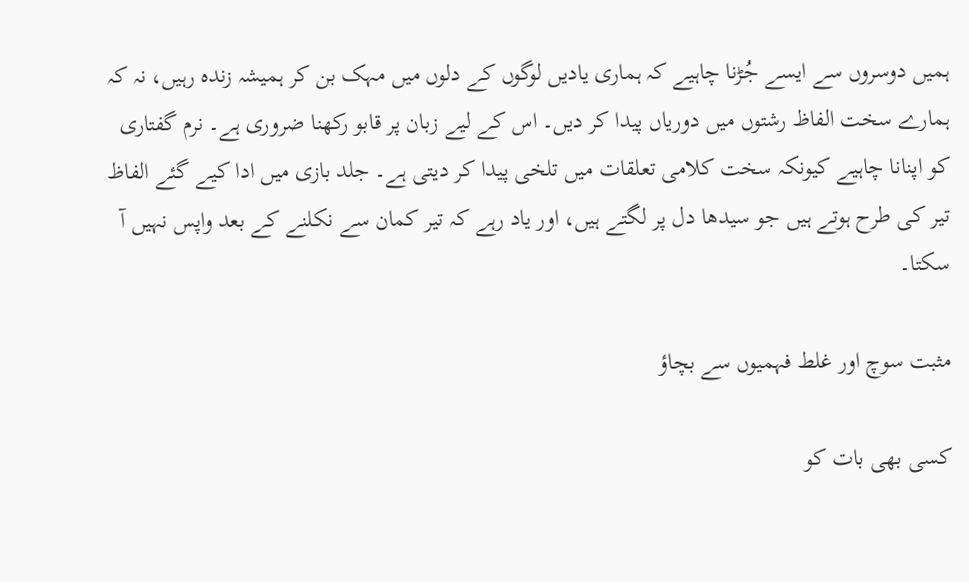ہمیں دوسروں سے ایسے جُڑنا چاہیے کہ ہماری یادیں لوگوں کے دلوں میں مہک بن کر ہمیشہ زندہ رہیں، نہ کہ ہمارے سخت الفاظ رشتوں میں دوریاں پیدا کر دیں۔ اس کے لیے زبان پر قابو رکھنا ضروری ہے۔ نرم گفتاری کو اپنانا چاہیے کیونکہ سخت کلامی تعلقات میں تلخی پیدا کر دیتی ہے۔ جلد بازی میں ادا کیے گئے الفاظ تیر کی طرح ہوتے ہیں جو سیدھا دل پر لگتے ہیں، اور یاد رہے کہ تیر کمان سے نکلنے کے بعد واپس نہیں آ سکتا۔

مثبت سوچ اور غلط فہمیوں سے بچاؤ

کسی بھی بات کو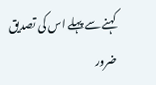کہنے سے پہلے اس کی تصدیق ضرور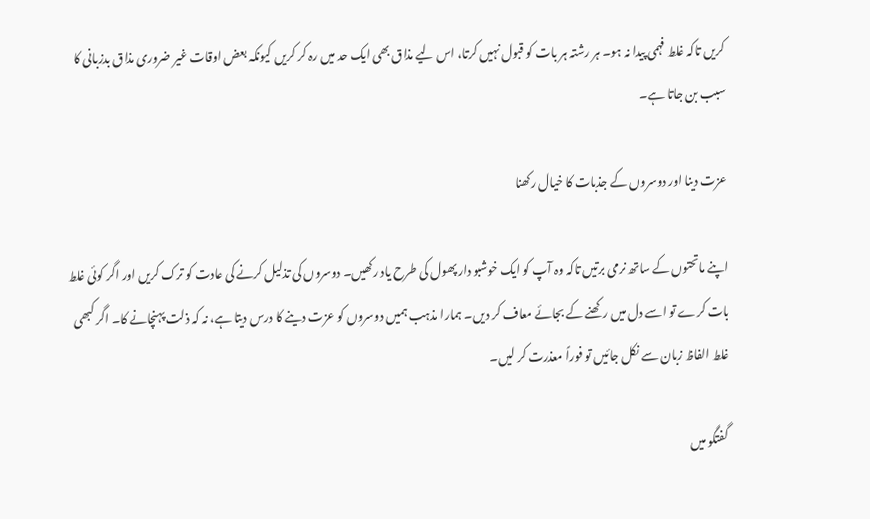کریں تاکہ غلط فہمی پیدا نہ ہو۔ ہر رشتہ ہر بات کو قبول نہیں کرتا، اس لیے مذاق بھی ایک حد میں رہ کر کریں کیونکہ بعض اوقات غیر ضروری مذاق بدزبانی کا سبب بن جاتا ہے۔

عزت دینا اور دوسروں کے جذبات کا خیال رکھنا

اپنے ماتحتوں کے ساتھ نرمی برتیں تاکہ وہ آپ کو ایک خوشبو دار پھول کی طرح یاد رکھیں۔ دوسروں کی تذلیل کرنے کی عادت کو ترک کریں اور اگر کوئی غلط بات کرے تو اسے دل میں رکھنے کے بجائے معاف کر دیں۔ ہمارا مذہب ہمیں دوسروں کو عزت دینے کا درس دیتا ہے، نہ کہ ذلت پہنچانے کا۔ اگر کبھی غلط الفاظ زبان سے نکل جائیں تو فوراً معذرت کر لیں۔

 گفتگو میں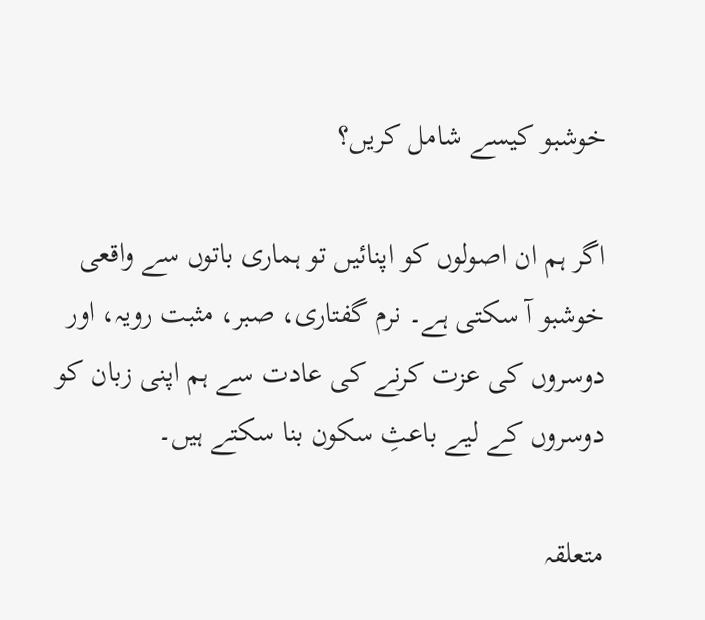خوشبو کیسے شامل کریں؟

اگر ہم ان اصولوں کو اپنائیں تو ہماری باتوں سے واقعی خوشبو آ سکتی ہے۔ نرم گفتاری، صبر، مثبت رویہ، اور دوسروں کی عزت کرنے کی عادت سے ہم اپنی زبان کو دوسروں کے لیے باعثِ سکون بنا سکتے ہیں۔

متعلقہ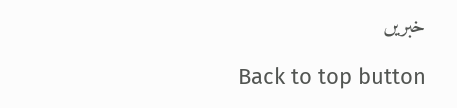خبریں

Back to top button